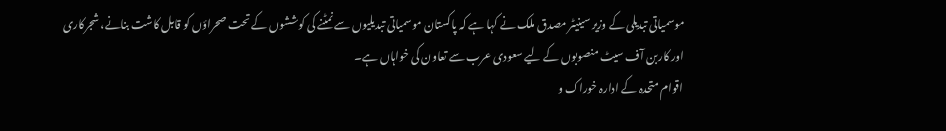موسمیاتی تبدیلی کے وزیر سینیٹر مصدق ملک نے کہا ہے کہ پاکستان موسمیاتی تبدیلیوں سے نمٹنے کی کوششوں کے تحت صحراؤں کو قابل کاشت بنانے، شجرکاری اور کاربن آف سیٹ منصوبوں کے لیے سعودی عرب سے تعاون کی خواہاں ہے۔
اقوام متحدہ کے ادارہ خوراک و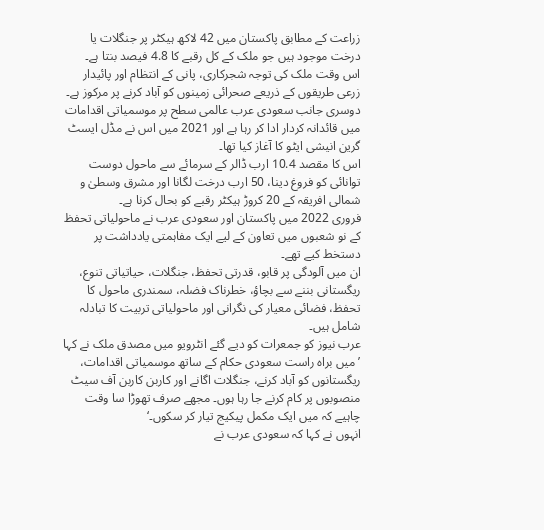زراعت کے مطابق پاکستان میں 42 لاکھ ہیکٹر پر جنگلات یا درخت موجود ہیں جو ملک کے کل رقبے کا 4.8 فیصد بنتا ہے۔
اس وقت ملک کی توجہ شجرکاری، پانی کے انتظام اور پائیدار زرعی طریقوں کے ذریعے صحرائی زمینوں کو آباد کرنے پر مرکوز ہے۔
دوسری جانب سعودی عرب عالمی سطح پر موسمیاتی اقدامات میں قائدانہ کردار ادا کر رہا ہے اور 2021 میں اس نے مڈل ایسٹ گرین انیشی ایٹو کا آغاز کیا تھا۔
اس کا مقصد 10.4 ارب ڈالر کے سرمائے سے ماحول دوست توانائی کو فروغ دینا، 50 ارب درخت لگانا اور مشرق وسطیٰ و شمالی افریقہ کے 20 کروڑ ہیکٹر رقبے کو بحال کرنا ہے۔
فروری 2022 میں پاکستان اور سعودی عرب نے ماحولیاتی تحفظ کے نو شعبوں میں تعاون کے لیے ایک مفاہمتی یادداشت پر دستخط کیے تھے۔
ان میں آلودگی پر قابو، قدرتی تحفظ، جنگلات، حیاتیاتی تنوع، ریگستانی بننے سے بچاؤ، خطرناک فضلہ، سمندری ماحول کا تحفظ، فضائی معیار کی نگرانی اور ماحولیاتی تربیت کا تبادلہ شامل ہیں۔
عرب نیوز کو جمعرات کو دیے گئے انٹرویو میں مصدق ملک نے کہا ’میں براہ راست سعودی حکام کے ساتھ موسمیاتی اقدامات، ریگستانوں کو آباد کرنے، جنگلات اگانے اور کاربن کاربن آف سیٹ منصوبوں پر کام کرنے جا رہا ہوں۔ مجھے صرف تھوڑا سا وقت چاہیے کہ میں ایک مکمل پیکیج تیار کر سکوں۔‘
انہوں نے کہا کہ سعودی عرب نے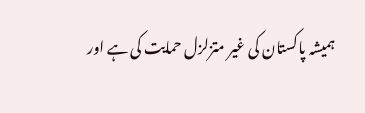ہمیشہ پاکستان کی غیر متزلزل حمایت کی ہے اور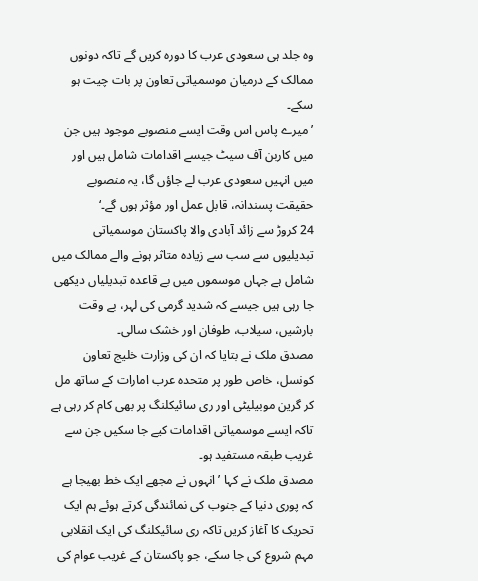وہ جلد ہی سعودی عرب کا دورہ کریں گے تاکہ دونوں ممالک کے درمیان موسمیاتی تعاون پر بات چیت ہو سکے۔
’میرے پاس اس وقت ایسے منصوبے موجود ہیں جن میں کاربن آف سیٹ جیسے اقدامات شامل ہیں اور میں انہیں سعودی عرب لے جاؤں گا، یہ منصوبے حقیقت پسندانہ، قابل عمل اور مؤثر ہوں گے۔‘
24 کروڑ سے زائد آبادی والا پاکستان موسمیاتی تبدیلیوں سے سب سے زیادہ متاثر ہونے والے ممالک میں شامل ہے جہاں موسموں میں بے قاعدہ تبدیلیاں دیکھی جا رہی ہیں جیسے کہ شدید گرمی کی لہر، بے وقت بارشیں، سیلاب، طوفان اور خشک سالی۔
مصدق ملک نے بتایا کہ ان کی وزارت خلیج تعاون کونسل، خاص طور پر متحدہ عرب امارات کے ساتھ مل کر گرین موبیلیٹی اور ری سائیکلنگ پر بھی کام کر رہی ہے تاکہ ایسے موسمیاتی اقدامات کیے جا سکیں جن سے غریب طبقہ مستفید ہو۔
مصدق ملک نے کہا ’انہوں نے مجھے ایک خط بھیجا ہے کہ پوری دنیا کے جنوب کی نمائندگی کرتے ہوئے ہم ایک تحریک کا آغاز کریں تاکہ ری سائیکلنگ کی ایک انقلابی مہم شروع کی جا سکے، جو پاکستان کے غریب عوام کی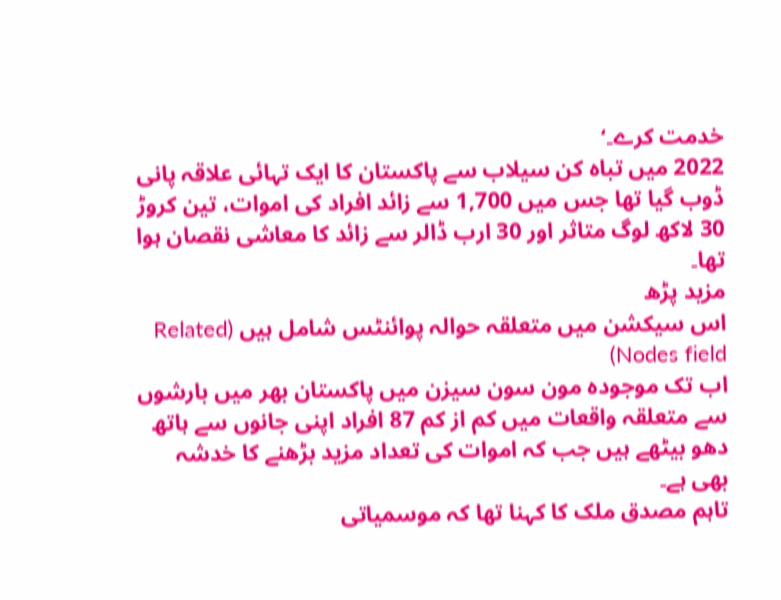خدمت کرے۔‘
2022 میں تباہ کن سیلاب سے پاکستان کا ایک تہائی علاقہ پانی ڈوب گیا تھا جس میں 1,700 سے زائد افراد کی اموات، تین کروڑ 30 لاکھ لوگ متاثر اور 30 ارب ڈالر سے زائد کا معاشی نقصان ہوا تھا۔
مزید پڑھ
اس سیکشن میں متعلقہ حوالہ پوائنٹس شامل ہیں (Related Nodes field)
اب تک موجودہ مون سون سیزن میں پاکستان بھر میں بارشوں سے متعلقہ واقعات میں کم از کم 87 افراد اپنی جانوں سے ہاتھ دھو بیٹھے ہیں جب کہ اموات کی تعداد مزید بڑھنے کا خدشہ بھی ہے۔
تاہم مصدق ملک کا کہنا تھا کہ موسمیاتی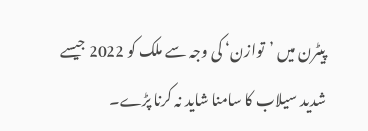پیٹرن میں ’توازن‘ کی وجہ سے ملک کو 2022 جیسے شدید سیلاب کا سامنا شاید نہ کرنا پڑے۔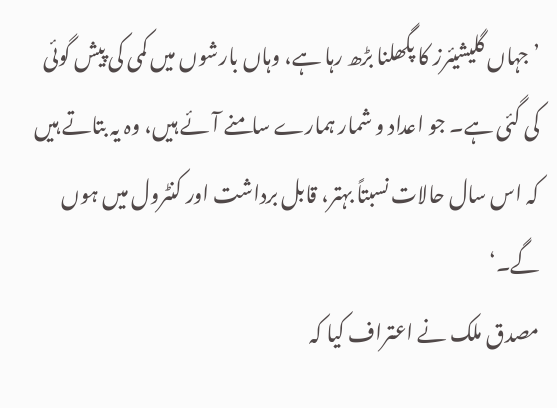’جہاں گلیشیئرز کا پگھلنا بڑھ رہا ہے، وہاں بارشوں میں کمی کی پیش گوئی کی گئی ہے۔ جو اعداد و شمار ہمارے سامنے آئے ہیں، وہ یہ بتاتے ہیں کہ اس سال حالات نسبتاً بہتر، قابل برداشت اور کنٹرول میں ہوں گے۔‘
مصدق ملک نے اعتراف کیا کہ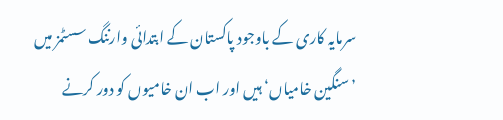سرمایہ کاری کے باوجود پاکستان کے ابتدائی وارننگ سسٹمز میں ’سنگین خامیاں‘ ہیں اور اب ان خامیوں کو دور کرنے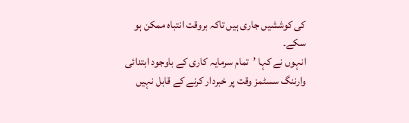کی کوششیں جاری ہیں تاکہ بروقت انتباہ ممکن ہو سکے۔
انہوں نے کہا ’تمام سرمایہ کاری کے باوجود ابتدائی وارننگ سسٹمز وقت پر خبردار کرنے کے قابل نہیں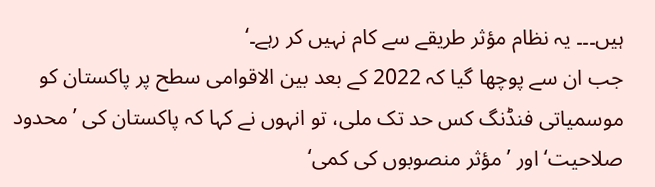ہیں۔۔۔ یہ نظام مؤثر طریقے سے کام نہیں کر رہے۔‘
جب ان سے پوچھا گیا کہ 2022 کے بعد بین الاقوامی سطح پر پاکستان کو موسمیاتی فنڈنگ کس حد تک ملی، تو انہوں نے کہا کہ پاکستان کی ’محدود صلاحیت‘ اور ’مؤثر منصوبوں کی کمی‘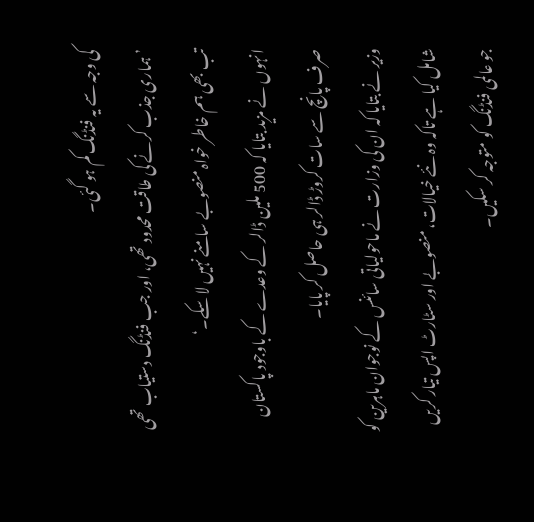کی وجہ سے یہ فنڈنگ کم ہو گئی۔
’ہماری جذب کرنے کی طاقت محدود تھی، اور جب فنڈنگ دستیاب تھی تب بھی ہم خاطر خواہ منصوبے سامنے نہیں لا سکے۔‘
انہوں نے مزید بتایا کہ 500 ملین ڈالر کے وعدے کے باوجود پاکستان صرف پانچ سے سات کروڑ ڈالر ہی حاصل کر پایا۔
وزیر نے بتایا کہ ان کی وزارت نے ماحولیاتی سائنس کے نوجوان ماہرین کو شامل کیا ہے تاکہ وہ نئے خیالات، منصوبے اور سٹارٹ اپس تیار کریں جو عالمی فنڈنگ کو متوجہ کر سکیں۔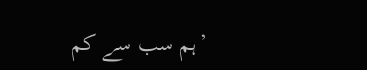’ہم سب سے کم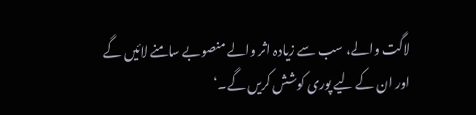لاگت والے، سب سے زیادہ اثر والے منصوبے سامنے لائیں گے اور ان کے لیے پوری کوشش کریں گے۔‘